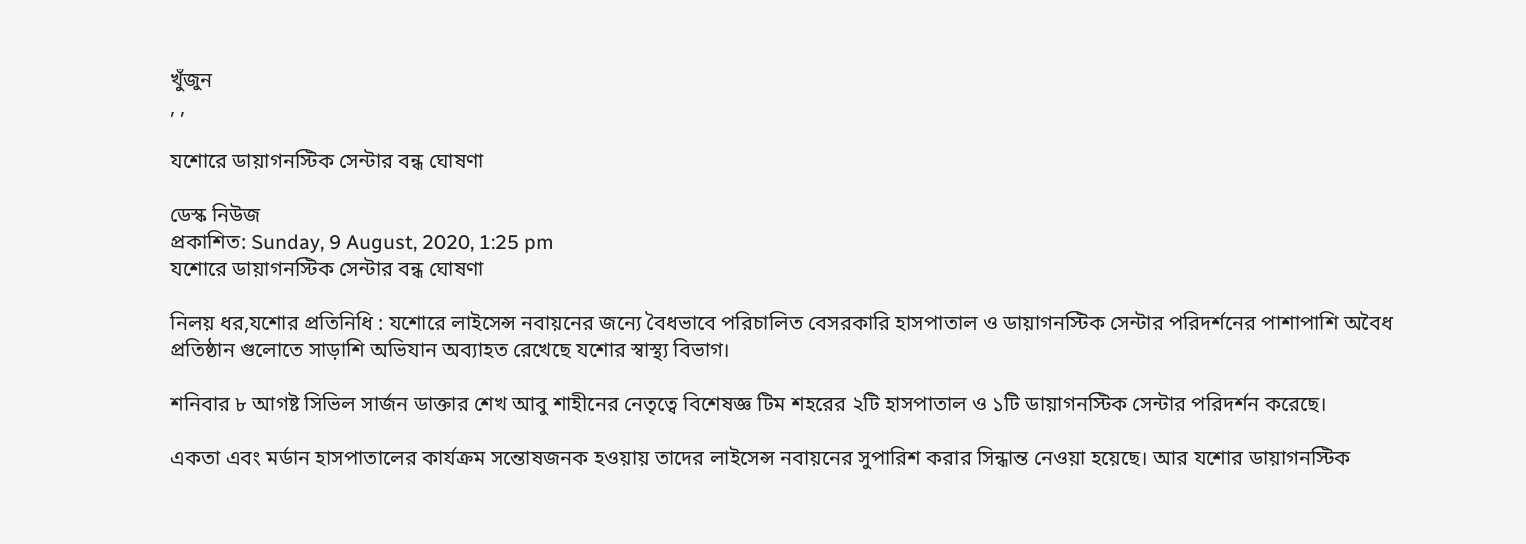খুঁজুন
, ,

যশোরে ডায়াগনস্টিক সেন্টার বন্ধ ঘোষণা

ডেস্ক নিউজ
প্রকাশিত: Sunday, 9 August, 2020, 1:25 pm
যশোরে ডায়াগনস্টিক সেন্টার বন্ধ ঘোষণা

নিলয় ধর,যশোর প্রতিনিধি : যশোরে লাইসেন্স নবায়নের জন্যে বৈধভাবে পরিচালিত বেসরকারি হাসপাতাল ও ডায়াগনস্টিক সেন্টার পরিদর্শনের পাশাপাশি অবৈধ প্রতিষ্ঠান গুলোতে সাড়াশি অভিযান অব্যাহত রেখেছে যশোর স্বাস্থ্য বিভাগ।

শনিবার ৮ আগষ্ট সিভিল সার্জন ডাক্তার শেখ আবু শাহীনের নেতৃত্বে বিশেষজ্ঞ টিম শহরের ২টি হাসপাতাল ও ১টি ডায়াগনস্টিক সেন্টার পরিদর্শন করেছে।

একতা এবং মর্ডান হাসপাতালের কার্যক্রম সন্তোষজনক হওয়ায় তাদের লাইসেন্স নবায়নের সুপারিশ করার সিন্ধান্ত নেওয়া হয়েছে। আর যশোর ডায়াগনস্টিক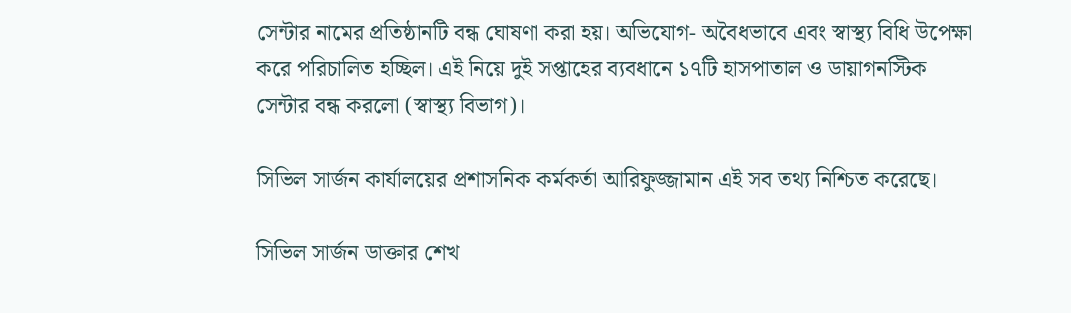সেন্টার নামের প্রতিষ্ঠানটি বন্ধ ঘোষণা করা হয়। অভিযোগ- অবৈধভাবে এবং স্বাস্থ্য বিধি উপেক্ষা করে পরিচালিত হচ্ছিল। এই নিয়ে দুই সপ্তাহের ব্যবধানে ১৭টি হাসপাতাল ও ডায়াগনস্টিক সেন্টার বন্ধ করলো (স্বাস্থ্য বিভাগ)।

সিভিল সার্জন কার্যালয়ের প্রশাসনিক কর্মকর্তা আরিফুজ্জামান এই সব তথ্য নিশ্চিত করেছে।

সিভিল সার্জন ডাক্তার শেখ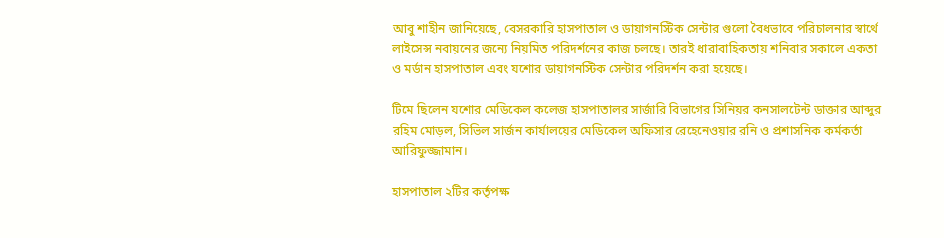আবু শাহীন জানিয়েছে, বেসরকারি হাসপাতাল ও ডায়াগনস্টিক সেন্টার গুলো বৈধভাবে পরিচালনার স্বার্থে লাইসেন্স নবায়নের জন্যে নিয়মিত পরিদর্শনের কাজ চলছে। তারই ধারাবাহিকতায় শনিবার সকালে একতা ও মর্ডান হাসপাতাল এবং যশোর ডায়াগনস্টিক সেন্টার পরিদর্শন করা হয়েছে।

টিমে ছিলেন যশোর মেডিকেল কলেজ হাসপাতালর সার্জারি বিভাগের সিনিয়র কনসালটেন্ট ডাক্তার আব্দুর রহিম মোড়ল, সিভিল সার্জন কার্যালয়ের মেডিকেল অফিসার রেহেনেওয়ার রনি ও প্রশাসনিক কর্মকর্তা আরিফুজ্জামান।

হাসপাতাল ২টির কর্তৃপক্ষ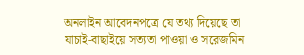অনলাইন আবেদনপত্রে যে তথ্য দিয়েছে তা যাচাই-বাছাইয়ে সত্যতা পাওয়া ও সরেজমিন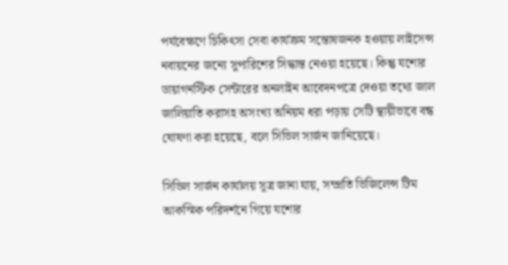পর্যবেক্ষণে চিকিৎসা সেবা কার্যক্রম সন্তোষজনক হওয়ায় লাইসেন্স নবায়নের জন্যে সুপারিশের সিদ্ধান্ত নেওয়া হয়েছে। কিন্তু যশোর ডায়াগনস্টিক সেন্টারের অনলাইন আবেদনপত্রে দেওয়া তথ্যে জাল জালিয়াতি করাসহ অসংখ্য অনিয়ম ধরা পড়ায় সেটি স্থায়ীভাবে বন্ধ ঘোষণা করা হয়েছে, বলে সিভিল সার্জন জানিয়েছে।

সিভিল সার্জন কার্যালয় সূত্র জানা যায়, সম্প্রতি ভিজিলেন্স টিম আকস্মিক পরিদর্শনে গিয়ে যশোর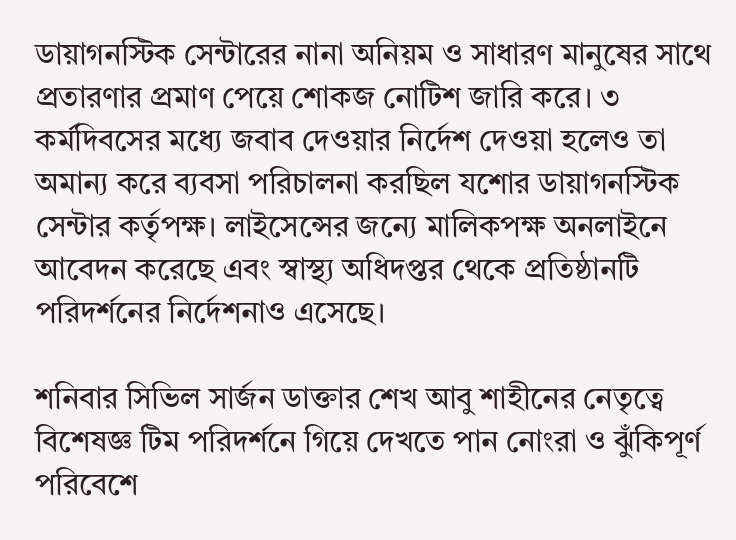ডায়াগনস্টিক সেন্টারের নানা অনিয়ম ও সাধারণ মানুষের সাথে প্রতারণার প্রমাণ পেয়ে শোকজ নোটিশ জারি করে। ৩ কর্মদিবসের মধ্যে জবাব দেওয়ার নির্দেশ দেওয়া হলেও তা অমান্য করে ব্যবসা পরিচালনা করছিল যশোর ডায়াগনস্টিক সেন্টার কর্তৃপক্ষ। লাইসেন্সের জন্যে মালিকপক্ষ অনলাইনে আবেদন করেছে এবং স্বাস্থ্য অধিদপ্তর থেকে প্রতিষ্ঠানটি পরিদর্শনের নির্দেশনাও এসেছে।

শনিবার সিভিল সার্জন ডাক্তার শেখ আবু শাহীনের নেতৃত্বে বিশেষজ্ঞ টিম পরিদর্শনে গিয়ে দেখতে পান নোংরা ও ঝুঁকিপূর্ণ পরিবেশে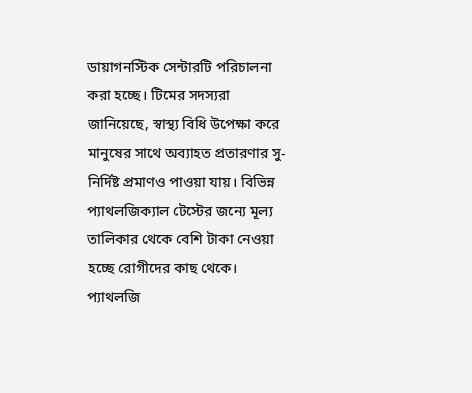ডায়াগনস্টিক সেন্টারটি পরিচালনা করা হচ্ছে। টিমের সদস্যরা জানিয়েছে, স্বাস্থ্য বিধি উপেক্ষা করে মানুষের সাথে অব্যাহত প্রতারণার সু-নির্দিষ্ট প্রমাণও পাওয়া যায়। বিভিন্ন প্যাথলজিক্যাল টেস্টের জন্যে মূল্য তালিকার থেকে বেশি টাকা নেওয়া হচ্ছে রোগীদের কাছ থেকে। প্যাথলজি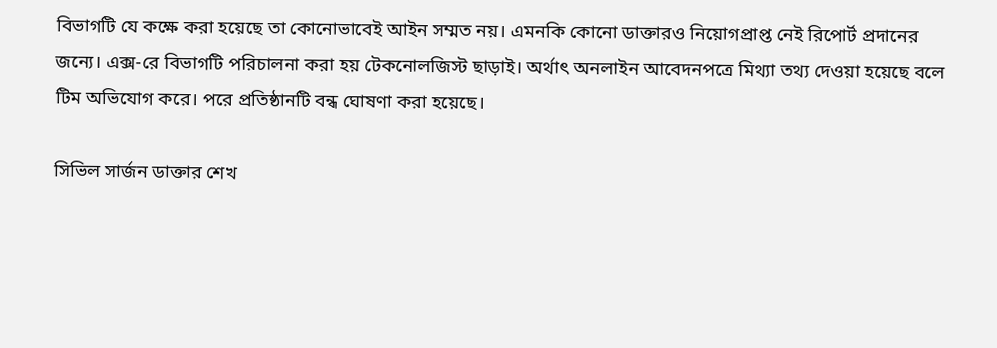বিভাগটি যে কক্ষে করা হয়েছে তা কোনোভাবেই আইন সম্মত নয়। এমনকি কোনো ডাক্তারও নিয়োগপ্রাপ্ত নেই রিপোর্ট প্রদানের জন্যে। এক্স-রে বিভাগটি পরিচালনা করা হয় টেকনোলজিস্ট ছাড়াই। অর্থাৎ অনলাইন আবেদনপত্রে মিথ্যা তথ্য দেওয়া হয়েছে বলে টিম অভিযোগ করে। পরে প্রতিষ্ঠানটি বন্ধ ঘোষণা করা হয়েছে।

সিভিল সার্জন ডাক্তার শেখ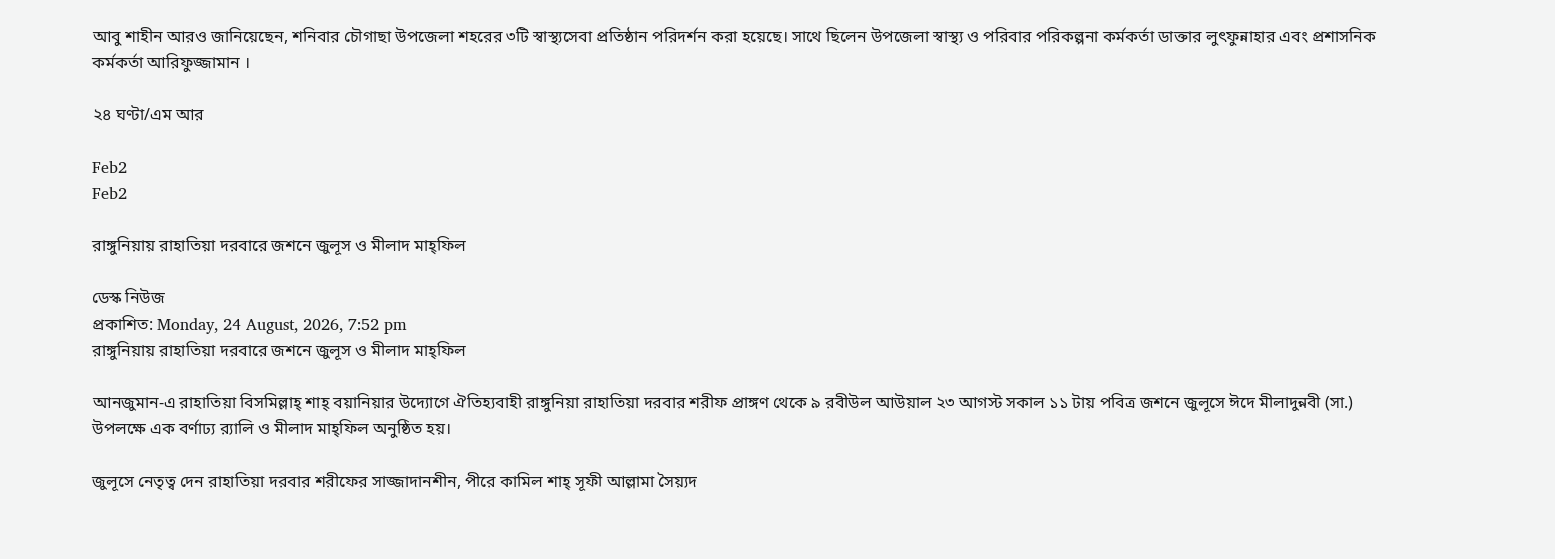আবু শাহীন আরও জানিয়েছেন, শনিবার চৌগাছা উপজেলা শহরের ৩টি স্বাস্থ্যসেবা প্রতিষ্ঠান পরিদর্শন করা হয়েছে। সাথে ছিলেন উপজেলা স্বাস্থ্য ও পরিবার পরিকল্পনা কর্মকর্তা ডাক্তার লুৎফুন্নাহার এবং প্রশাসনিক কর্মকর্তা আরিফুজ্জামান ।

২৪ ঘণ্টা/এম আর

Feb2
Feb2

রাঙ্গুনিয়ায় রাহাতিয়া দরবারে জশনে জুলূস ও মীলাদ মাহ্ফিল

ডেস্ক নিউজ
প্রকাশিত: Monday, 24 August, 2026, 7:52 pm
রাঙ্গুনিয়ায় রাহাতিয়া দরবারে জশনে জুলূস ও মীলাদ মাহ্ফিল

আনজুমান-এ রাহাতিয়া বিসমিল্লাহ্ শাহ্ বয়ানিয়ার উদ্যোগে ঐতিহ্যবাহী রাঙ্গুনিয়া রাহাতিয়া দরবার শরীফ প্রাঙ্গণ থেকে ৯ রবীউল আউয়াল ২৩ আগস্ট সকাল ১১ টায় পবিত্র জশনে জুলূসে ঈদে মীলাদুন্নবী (সা.) উপলক্ষে এক বর্ণাঢ্য র‍্যালি ও মীলাদ মাহ্ফিল অনুষ্ঠিত হয়।

জুলূসে নেতৃত্ব দেন রাহাতিয়া দরবার শরীফের সাজ্জাদানশীন, পীরে কামিল শাহ্ সূফী আল্লামা সৈয়্যদ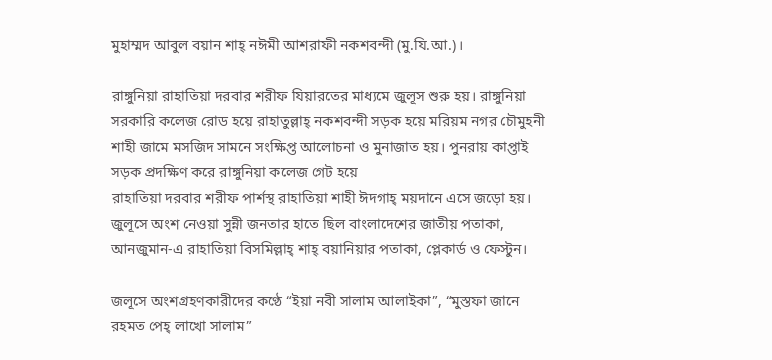মুহাম্মদ আবুল বয়ান শাহ্ নঈমী আশরাফী নকশবন্দী (মু.যি.আ.)।

রাঙ্গুনিয়া রাহাতিয়া দরবার শরীফ যিয়ারতের মাধ্যমে জুলূস শুরু হয়। রাঙ্গুনিয়া সরকারি কলেজ রোড হয়ে রাহাতুল্লাহ্ নকশবন্দী সড়ক হয়ে মরিয়ম নগর চৌমুহনী শাহী জামে মসজিদ সামনে সংক্ষিপ্ত আলোচনা ও মুনাজাত হয়। পুনরায় কাপ্তাই সড়ক প্রদক্ষিণ করে রাঙ্গুনিয়া কলেজ গেট হয়ে
রাহাতিয়া দরবার শরীফ পার্শস্থ রাহাতিয়া শাহী ঈদগাহ্ ময়দানে এসে জড়ো হয়। জুলূসে অংশ নেওয়া সুন্নী জনতার হাতে ছিল বাংলাদেশের জাতীয় পতাকা, আনজুমান-এ রাহাতিয়া বিসমিল্লাহ্ শাহ্ বয়ানিয়ার পতাকা, প্লেকার্ড ও ফেস্টুন।

জলূসে অংশগ্রহণকারীদের কণ্ঠে “ইয়া নবী সালাম আলাইকা”, “মুস্তফা জানে রহমত পেহ্ লাখো সালাম”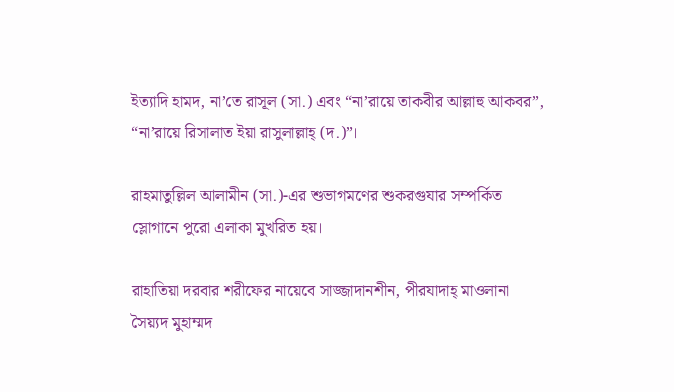ইত্যাদি হামদ, না’তে রাসূল (সা.) এবং “না’রায়ে তাকবীর আল্লাহু আকবর”, “না’রায়ে রিসালাত ইয়া রাসুলাল্লাহ্ (দ.)”।

রাহমাতুল্লিল আলামীন (সা.)-এর শুভাগমণের শুকরগুযার সম্পর্কিত স্লোগানে পুরো এলাকা মুখরিত হয়।

রাহাতিয়া দরবার শরীফের নায়েবে সাজ্জাদানশীন, পীরযাদাহ্ মাওলানা সৈয়্যদ মুহাম্মদ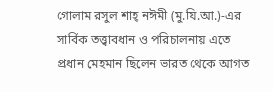গোলাম রসুল শাহ্ নঈমী (মু.যি.আ.)-এর সার্বিক তত্ত্বাবধান ও পরিচালনায় এতে প্রধান মেহমান ছিলেন ভারত থেকে আগত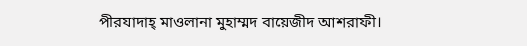পীরযাদাহ্ মাওলানা মুহাম্মদ বায়েজীদ আশরাফী।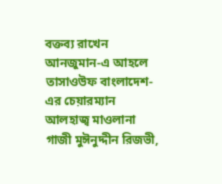বক্তব্য রাখেন আনজুমান-এ আহলে তাসাওউফ বাংলাদেশ-এর চেয়ারম্যান আলহাজ্ব মাওলানা গাজী মুঈনুদ্দীন রিজভী,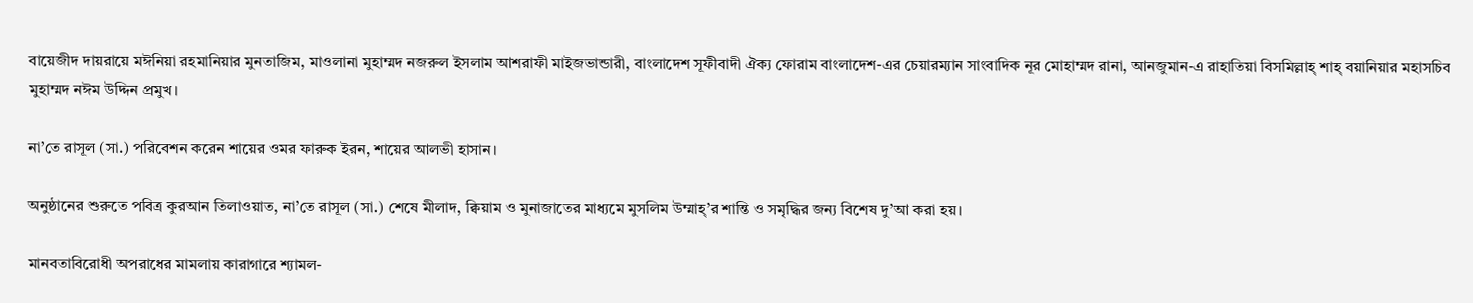বায়েজীদ দায়রায়ে মঈনিয়া রহমানিয়ার মুনতাজিম, মাওলানা মুহাম্মদ নজরুল ইসলাম আশরাফী মাইজভান্ডারী, বাংলাদেশ সূফীবাদী ঐক্য ফোরাম বাংলাদেশ-এর চেয়ারম্যান সাংবাদিক নূর মোহাম্মদ রানা, আনজুমান-এ রাহাতিয়া বিসমিল্লাহ্ শাহ্ বয়ানিয়ার মহাসচিব মুহাম্মদ নঈম উদ্দিন প্রমুখ।

না’তে রাসূল (সা.) পরিবেশন করেন শায়ের ওমর ফারুক ইরন, শায়ের আলভী হাসান।

অনুষ্ঠানের শুরুতে পবিত্র কুরআন তিলাওয়াত, না’তে রাসূল (সা.) শেষে মীলাদ, ক্বিয়াম ও মুনাজাতের মাধ্যমে মুসলিম উম্মাহ্’র শান্তি ও সমৃদ্ধির জন্য বিশেষ দু’আ করা হয়।

মানবতাবিরোধী অপরাধের মামলায় কারাগারে শ্যামল-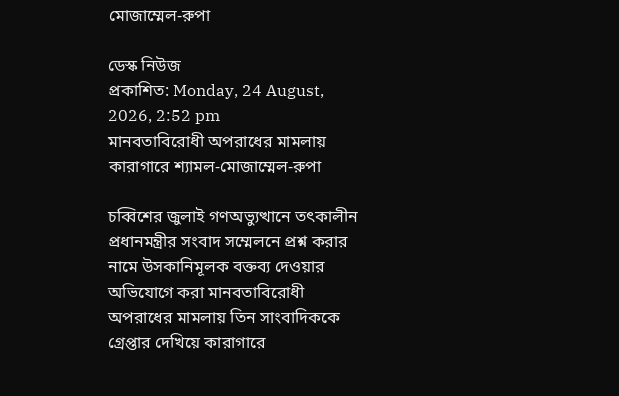মোজাম্মেল-রুপা

ডেস্ক নিউজ
প্রকাশিত: Monday, 24 August, 2026, 2:52 pm
মানবতাবিরোধী অপরাধের মামলায় কারাগারে শ্যামল-মোজাম্মেল-রুপা

চব্বিশের জুলাই গণঅভ্যুত্থানে তৎকালীন প্রধানমন্ত্রীর সংবাদ সম্মেলনে প্রশ্ন করার নামে উসকানিমূলক বক্তব্য দেওয়ার অভিযোগে করা মানবতাবিরোধী অপরাধের মামলায় তিন সাংবাদিককে গ্রেপ্তার দেখিয়ে কারাগারে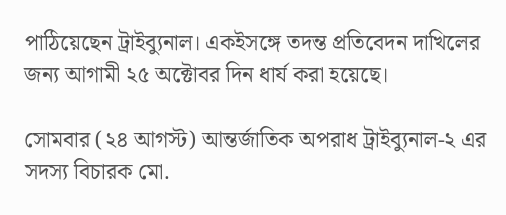পাঠিয়েছেন ট্রাইব্যুনাল। একইসঙ্গে তদন্ত প্রতিবেদন দাখিলের জন্য আগামী ২৫ অক্টোবর দিন ধার্য করা হয়েছে।

সোমবার (২৪ আগস্ট) আন্তর্জাতিক অপরাধ ট্রাইব্যুনাল-২ এর সদস্য বিচারক মো.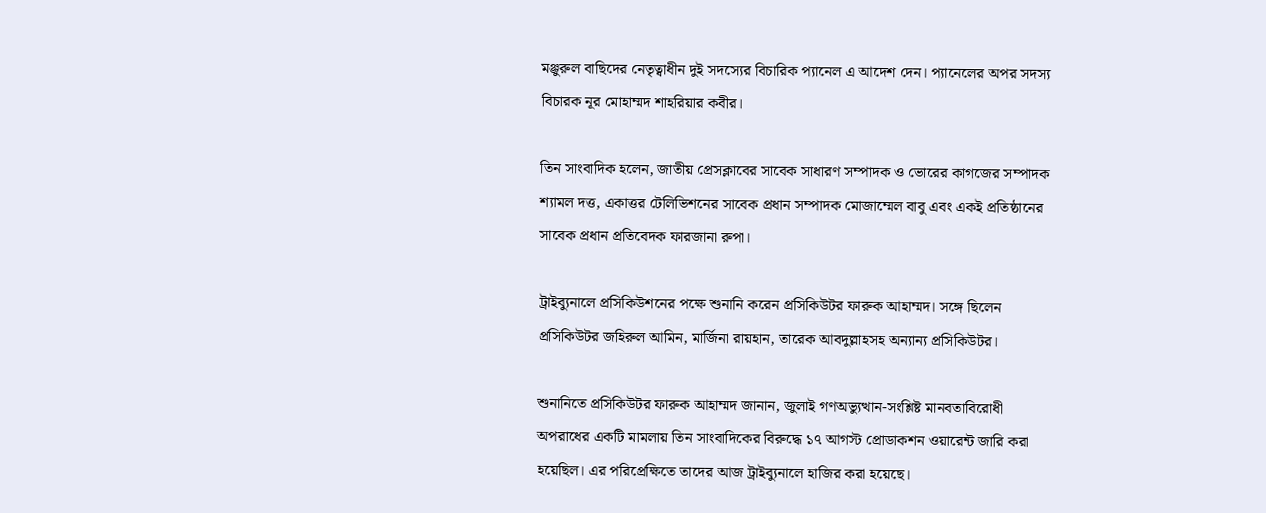মঞ্জুরুল বাছিদের নেতৃত্বাধীন দুই সদস্যের বিচারিক প্যানেল এ আদেশ দেন। প্যানেলের অপর সদস্য বিচারক নূর মোহাম্মদ শাহরিয়ার কবীর।

তিন সাংবাদিক হলেন, জাতীয় প্রেসক্লাবের সাবেক সাধারণ সম্পাদক ও ভোরের কাগজের সম্পাদক শ্যামল দত্ত, একাত্তর টেলিভিশনের সাবেক প্রধান সম্পাদক মোজাম্মেল বাবু এবং একই প্রতিষ্ঠানের সাবেক প্রধান প্রতিবেদক ফারজানা রুপা।

ট্রাইব্যুনালে প্রসিকিউশনের পক্ষে শুনানি করেন প্রসিকিউটর ফারুক আহাম্মদ। সঙ্গে ছিলেন প্রসিকিউটর জহিরুল আমিন, মার্জিনা রায়হান, তারেক আবদুল্লাহসহ অন্যান্য প্রসিকিউটর।

শুনানিতে প্রসিকিউটর ফারুক আহাম্মদ জানান, জুলাই গণঅভ্যুত্থান-সংশ্লিষ্ট মানবতাবিরোধী অপরাধের একটি মামলায় তিন সাংবাদিকের বিরুদ্ধে ১৭ আগস্ট প্রোডাকশন ওয়ারেন্ট জারি করা হয়েছিল। এর পরিপ্রেক্ষিতে তাদের আজ ট্রাইব্যুনালে হাজির করা হয়েছে।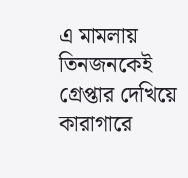এ মামলায় তিনজনকেই গ্রেপ্তার দেখিয়ে কারাগারে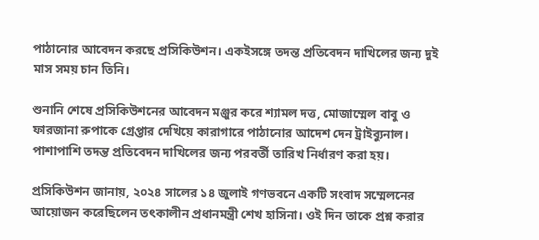পাঠানোর আবেদন করছে প্রসিকিউশন। একইসঙ্গে তদন্ত প্রতিবেদন দাখিলের জন্য দুই মাস সময় চান তিনি।

শুনানি শেষে প্রসিকিউশনের আবেদন মঞ্জুর করে শ্যামল দত্ত, মোজাম্মেল বাবু ও ফারজানা রুপাকে গ্রেপ্তার দেখিয়ে কারাগারে পাঠানোর আদেশ দেন ট্রাইব্যুনাল। পাশাপাশি তদন্ত প্রতিবেদন দাখিলের জন্য পরবর্তী তারিখ নির্ধারণ করা হয়।

প্রসিকিউশন জানায়, ২০২৪ সালের ১৪ জুলাই গণভবনে একটি সংবাদ সম্মেলনের আয়োজন করেছিলেন তৎকালীন প্রধানমন্ত্রী শেখ হাসিনা। ওই দিন তাকে প্রশ্ন করার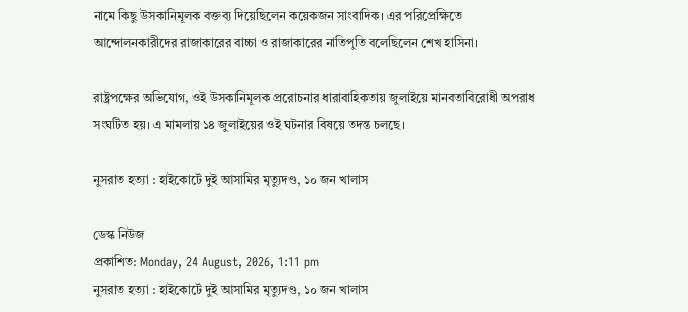নামে কিছু উসকানিমূলক বক্তব্য দিয়েছিলেন কয়েকজন সাংবাদিক। এর পরিপ্রেক্ষিতে আন্দোলনকারীদের রাজাকারের বাচ্চা ও রাজাকারের নাতিপুতি বলেছিলেন শেখ হাসিনা।

রাষ্ট্রপক্ষের অভিযোগ, ওই উসকানিমূলক প্ররোচনার ধারাবাহিকতায় জুলাইয়ে মানবতাবিরোধী অপরাধ সংঘটিত হয়। এ মামলায় ১৪ জুলাইয়ের ওই ঘটনার বিষয়ে তদন্ত চলছে।

নুসরাত হত্যা : হাইকোর্টে দুই আসামির মৃত্যুদণ্ড, ১০ জন খালাস

ডেস্ক নিউজ
প্রকাশিত: Monday, 24 August, 2026, 1:11 pm
নুসরাত হত্যা : হাইকোর্টে দুই আসামির মৃত্যুদণ্ড, ১০ জন খালাস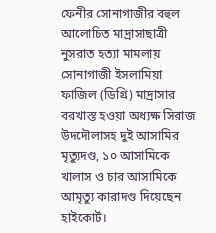ফেনীর সোনাগাজীর বহুল আলোচিত মাদ্রাসাছাত্রী নুসরাত হত্যা মামলায় সোনাগাজী ইসলামিয়া ফাজিল (ডিগ্রি) মাদ্রাসার বরখাস্ত হওয়া অধ্যক্ষ সিরাজ উদদৌলাসহ দুই আসামির মৃত্যুদণ্ড, ১০ আসামিকে খালাস ও চার আসামিকে আমৃত্যু কারাদণ্ড দিয়েছেন হাইকোর্ট।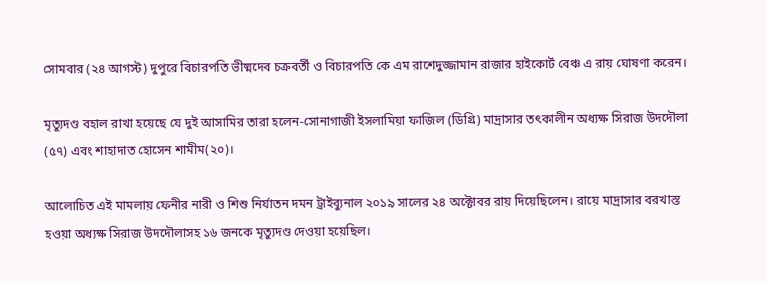সোমবার (২৪ আগস্ট) দুপুরে বিচারপতি ভীষ্মদেব চক্রবর্তী ও বিচারপতি কে এম রাশেদুজ্জামান রাজার হাইকোর্ট বেঞ্চ এ রায় ঘোষণা করেন।

মৃত্যুদণ্ড বহাল রাখা হয়েছে যে দুই আসামির তারা হলেন-সোনাগাজী ইসলামিয়া ফাজিল (ডিগ্রি) মাদ্রাসার তৎকালীন অধ্যক্ষ সিরাজ উদদৌলা (৫৭) এবং শাহাদাত হোসেন শামীম(২০)।

আলোচিত এই মামলায় ফেনীর নারী ও শিশু নির্যাতন দমন ট্রাইব্যুনাল ২০১৯ সালের ২৪ অক্টোবর রায় দিয়েছিলেন। রায়ে মাদ্রাসার বরখাস্ত হওয়া অধ্যক্ষ সিরাজ উদদৌলাসহ ১৬ জনকে মৃত্যুদণ্ড দেওয়া হয়েছিল।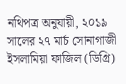নথিপত্র অনুযায়ী, ২০১৯ সালের ২৭ মার্চ সোনাগাজী ইসলামিয়া ফাজিল (ডিগ্রি)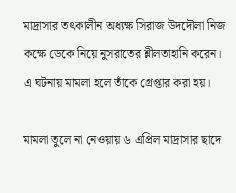মাদ্রাসার তৎকালীন অধ্যক্ষ সিরাজ উদদৌলা নিজ কক্ষে ডেকে নিয়ে নুসরাতের শ্লীলতাহানি করেন। এ ঘটনায় মামলা হলে তাঁকে গ্রেপ্তার করা হয়।

মামলা তুলে না নেওয়ায় ৬ এপ্রিল মাদ্রাসার ছাদে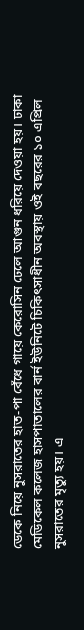ডেকে নিয়ে নুসরাতের হাত-পা বেঁধে গায়ে কেরোসিন ঢেলে আগুন ধরিয়ে দেওয়া হয়। ঢাকা মেডিকেল কলেজ হাসপাতালের বার্ন ইউনিটে চিকিৎসাধীন অবস্থায় ওই বছরের ১০ এপ্রিল নুসরাতের মৃত্যু হয়। এ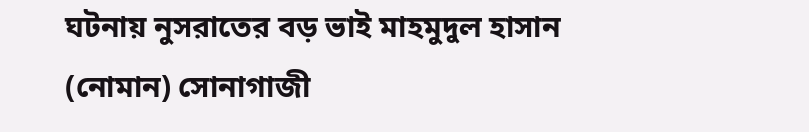ঘটনায় নুসরাতের বড় ভাই মাহমুদুল হাসান (নোমান) সোনাগাজী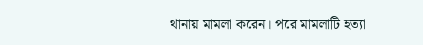থানায় মামলা করেন। পরে মামলাটি হত্যা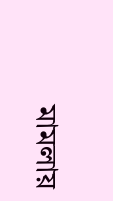মামলায়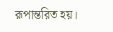রূপান্তরিত হয়।